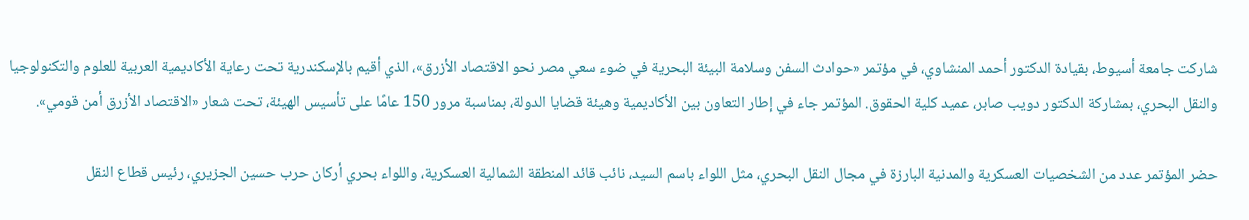شاركت جامعة أسيوط، بقيادة الدكتور أحمد المنشاوي، في مؤتمر «حوادث السفن وسلامة البيئة البحرية في ضوء سعي مصر نحو الاقتصاد الأزرق»، الذي أقيم بالإسكندرية تحت رعاية الأكاديمية العربية للعلوم والتكنولوجيا والنقل البحري، بمشاركة الدكتور دويب صابر، عميد كلية الحقوق. المؤتمر جاء في إطار التعاون بين الأكاديمية وهيئة قضايا الدولة، بمناسبة مرور 150 عامًا على تأسيس الهيئة، تحت شعار «الاقتصاد الأزرق أمن قومي».

حضر المؤتمر عدد من الشخصيات العسكرية والمدنية البارزة في مجال النقل البحري، مثل اللواء باسم السيد، نائب قائد المنطقة الشمالية العسكرية، واللواء بحري أركان حرب حسين الجزيري، رئيس قطاع النقل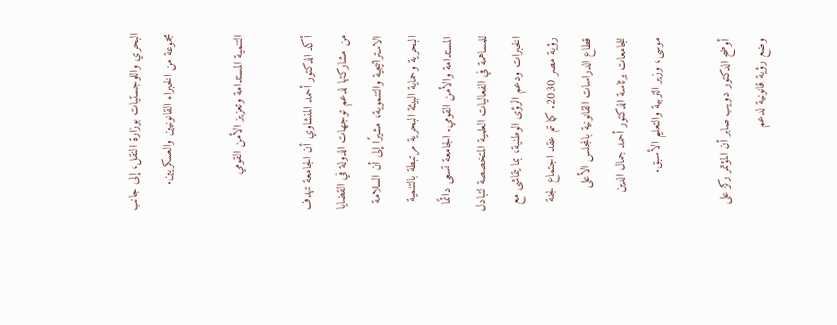البحري واللوجستيات بوزارة النقل، إلى جانب مجموعة من الخبراء القانونيين والعسكريين.

التنمية المستدامة وتعزيز الأمن القومي

أكد الدكتور أحمد المنشاوي أن الجامعة تهدف من مشاركتها لدعم توجهات الدولة في القضايا الاستراتيجية والتنموية، مشيرًا إلى أن السلامة البحرية وحماية البيئة البحرية مرتبطة بالتنمية المستدامة والأمن القومي. الجامعة تسعى دائمًا للمساهمة في الفعاليات العلمية المتخصصة لتبادل الخبرات ودعم الرؤى الوطنية، بما يتماشى مع رؤية مصر 2030. كما تم عقد اجتماع لجنة قطاع الدراسات القانونية بالمجلس الأعلى للجامعات برئاسة الدكتور أحمد جمال الدين موسى، وزير التربية والتعليم الأسبق.

أوضح الدكتور دويب صابر أن المؤتمر ركز على وضع رؤية قانونية لدعم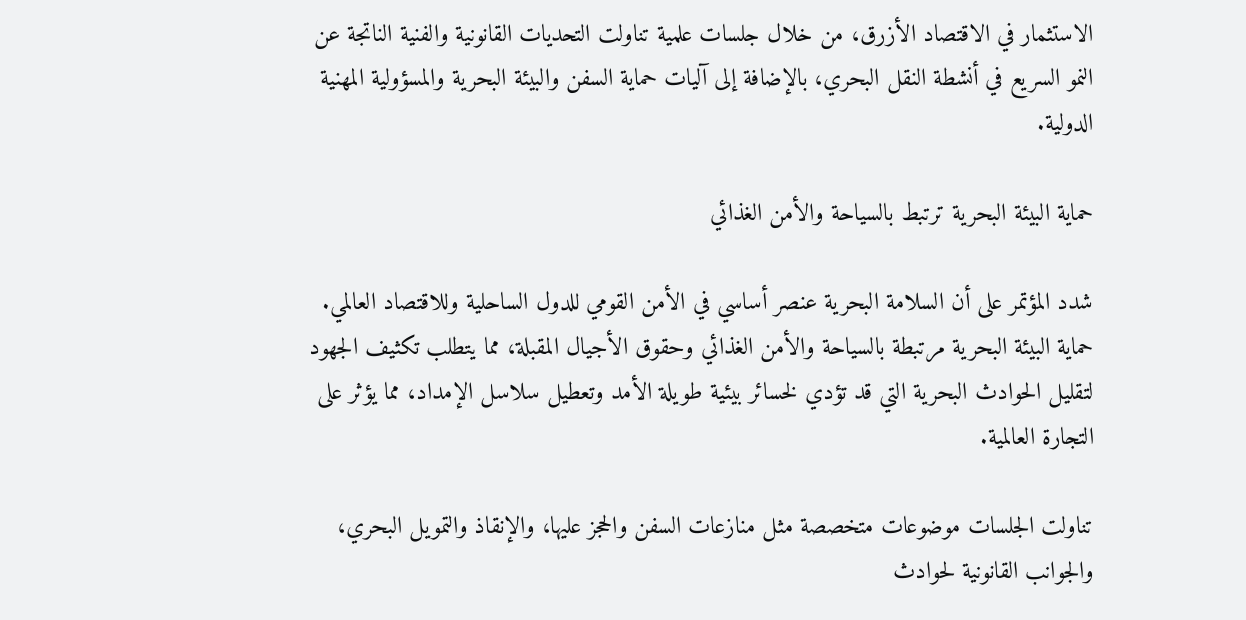الاستثمار في الاقتصاد الأزرق، من خلال جلسات علمية تناولت التحديات القانونية والفنية الناتجة عن النمو السريع في أنشطة النقل البحري، بالإضافة إلى آليات حماية السفن والبيئة البحرية والمسؤولية المهنية الدولية.

حماية البيئة البحرية ترتبط بالسياحة والأمن الغذائي

شدد المؤتمر على أن السلامة البحرية عنصر أساسي في الأمن القومي للدول الساحلية وللاقتصاد العالمي. حماية البيئة البحرية مرتبطة بالسياحة والأمن الغذائي وحقوق الأجيال المقبلة، مما يتطلب تكثيف الجهود لتقليل الحوادث البحرية التي قد تؤدي لخسائر بيئية طويلة الأمد وتعطيل سلاسل الإمداد، مما يؤثر على التجارة العالمية.

تناولت الجلسات موضوعات متخصصة مثل منازعات السفن والحجز عليها، والإنقاذ والتمويل البحري، والجوانب القانونية لحوادث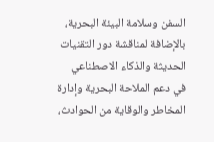السفن وسلامة البيئة البحرية، بالإضافة لمناقشة دور التقنيات الحديثة والذكاء الاصطناعي في دعم الملاحة البحرية وإدارة المخاطر والوقاية من الحوادث،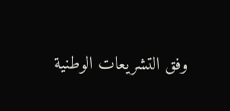وفق التشريعات الوطنية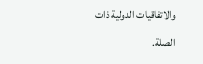والاتفاقيات الدولية ذات الصلة.